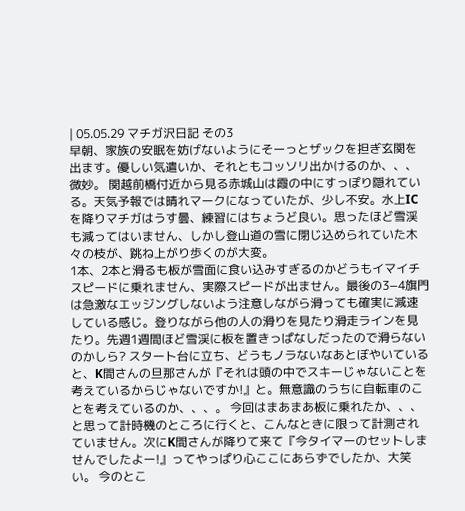| 05.05.29 マチガ沢日記 その3
早朝、家族の安眠を妨げないようにそーっとザックを担ぎ玄関を出ます。優しい気遣いか、それともコッソリ出かけるのか、、、微妙。 関越前橋付近から見る赤城山は霞の中にすっぽり隠れている。天気予報では晴れマークになっていたが、少し不安。水上ICを降りマチガはうす曇、練習にはちょうど良い。思ったほど雪渓も減ってはいません、しかし登山道の雪に閉じ込められていた木々の枝が、跳ね上がり歩くのが大変。
1本、2本と滑るも板が雪面に食い込みすぎるのかどうもイマイチスピードに乗れません、実際スピードが出ません。最後の3−4旗門は急激なエッジングしないよう注意しながら滑っても確実に減速している感じ。登りながら他の人の滑りを見たり滑走ラインを見たり。先週1週間ほど雪渓に板を置きっぱなしだったので滑らないのかしら? スタート台に立ち、どうもノラないなあとぼやいていると、K間さんの旦那さんが『それは頭の中でスキーじゃないことを考えているからじゃないですか!』と。無意識のうちに自転車のことを考えているのか、、、。 今回はまあまあ板に乗れたか、、、と思って計時機のところに行くと、こんなときに限って計測されていません。次にK間さんが降りて来て『今タイマーのセットしませんでしたよー!』ってやっぱり心ここにあらずでしたか、大笑い。 今のとこ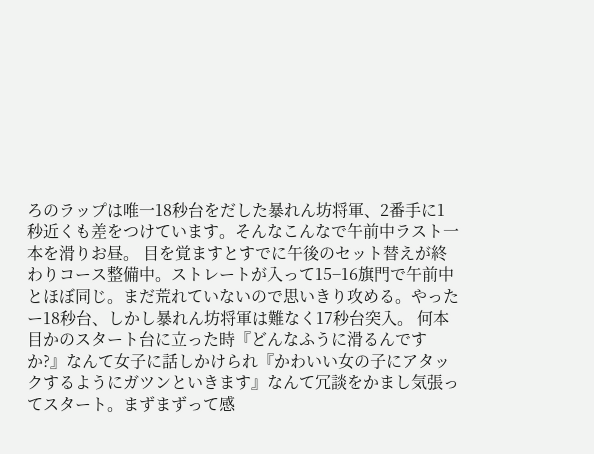ろのラップは唯一18秒台をだした暴れん坊将軍、2番手に1秒近くも差をつけています。そんなこんなで午前中ラスト一本を滑りお昼。 目を覚ますとすでに午後のセット替えが終わりコース整備中。ストレートが入って15−16旗門で午前中とほぼ同じ。まだ荒れていないので思いきり攻める。やったー18秒台、しかし暴れん坊将軍は難なく17秒台突入。 何本目かのスタート台に立った時『どんなふうに滑るんですか?』なんて女子に話しかけられ『かわいい女の子にアタックするようにガツンといきます』なんて冗談をかまし気張ってスタート。まずまずって感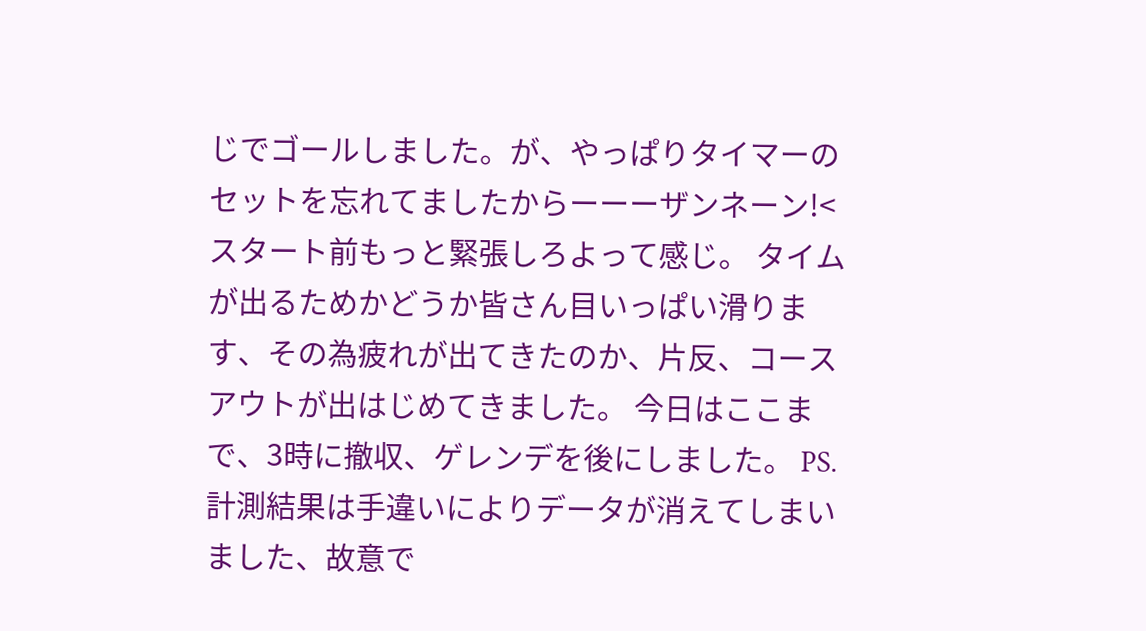じでゴールしました。が、やっぱりタイマーのセットを忘れてましたからーーーザンネーン!<スタート前もっと緊張しろよって感じ。 タイムが出るためかどうか皆さん目いっぱい滑ります、その為疲れが出てきたのか、片反、コースアウトが出はじめてきました。 今日はここまで、3時に撤収、ゲレンデを後にしました。 PS.計測結果は手違いによりデータが消えてしまいました、故意で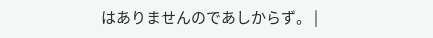はありませんのであしからず。 |